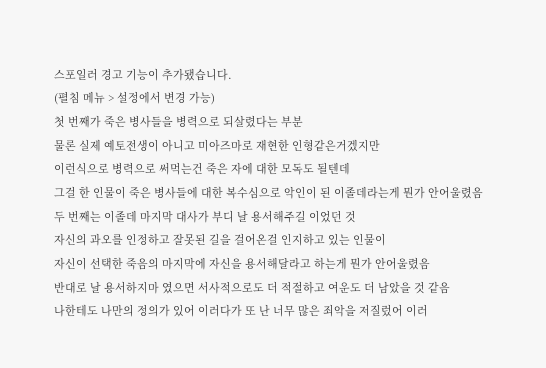스포일러 경고 기능이 추가됐습니다.
(펼침 메뉴 > 설정에서 변경 가능)
첫 번째가 죽은 병사들을 병력으로 되살렸다는 부분
물론 실제 예토전생이 아니고 미아즈마로 재현한 인형같은거겠지만
이런식으로 병력으로 써먹는건 죽은 자에 대한 모독도 될텐데
그걸 한 인물이 죽은 병사들에 대한 복수심으로 악인이 된 이졸데라는게 뭔가 안어울렸음
두 번째는 이졸데 마지막 대사가 부디 날 용서해주길 이었던 것
자신의 과오를 인정하고 잘못된 길을 걸어온걸 인지하고 있는 인물이
자신이 선택한 죽음의 마지막에 자신을 용서해달라고 하는게 뭔가 안어울렸음
반대로 날 용서하지마 였으면 서사적으로도 더 적절하고 여운도 더 남았을 것 같음
나한테도 나만의 정의가 있어 이러다가 또 난 너무 많은 죄악을 저질렀어 이러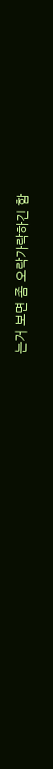는거 보면 좀 오락가락하긴 함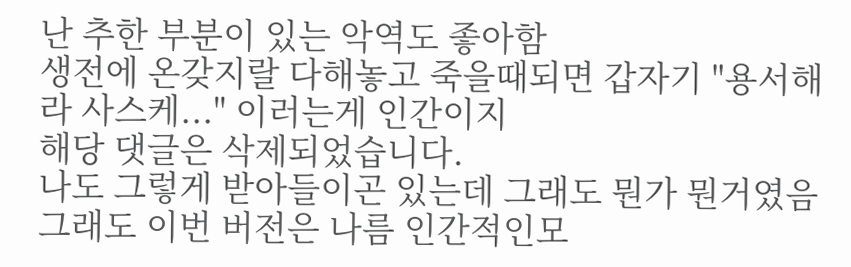난 추한 부분이 있는 악역도 좋아함
생전에 온갖지랄 다해놓고 죽을때되면 갑자기 "용서해라 사스케..." 이러는게 인간이지
해당 댓글은 삭제되었습니다.
나도 그렇게 받아들이곤 있는데 그래도 뭔가 뭔거였음
그래도 이번 버전은 나름 인간적인모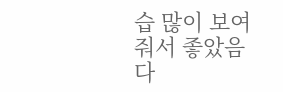습 많이 보여줘서 좋았음 다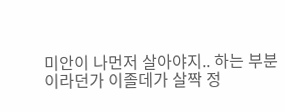미안이 나먼저 살아야지.. 하는 부분이라던가 이졸데가 살짝 정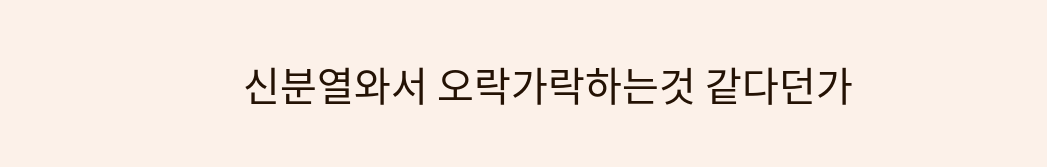신분열와서 오락가락하는것 같다던가